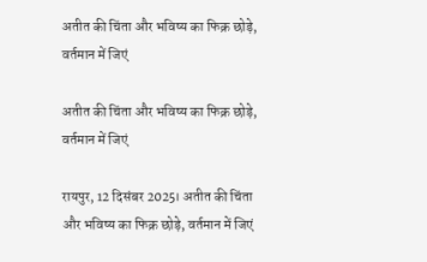अतीत की चिंता और भविष्य का फिक्र छोड़े, वर्तमान में जिएं

अतीत की चिंता और भविष्य का फिक्र छोड़े, वर्तमान में जिएं

रायपुर, 12 दिसंबर 2025। अतीत की चिंता और भविष्य का फिक्र छोड़े, वर्तमान में जिएं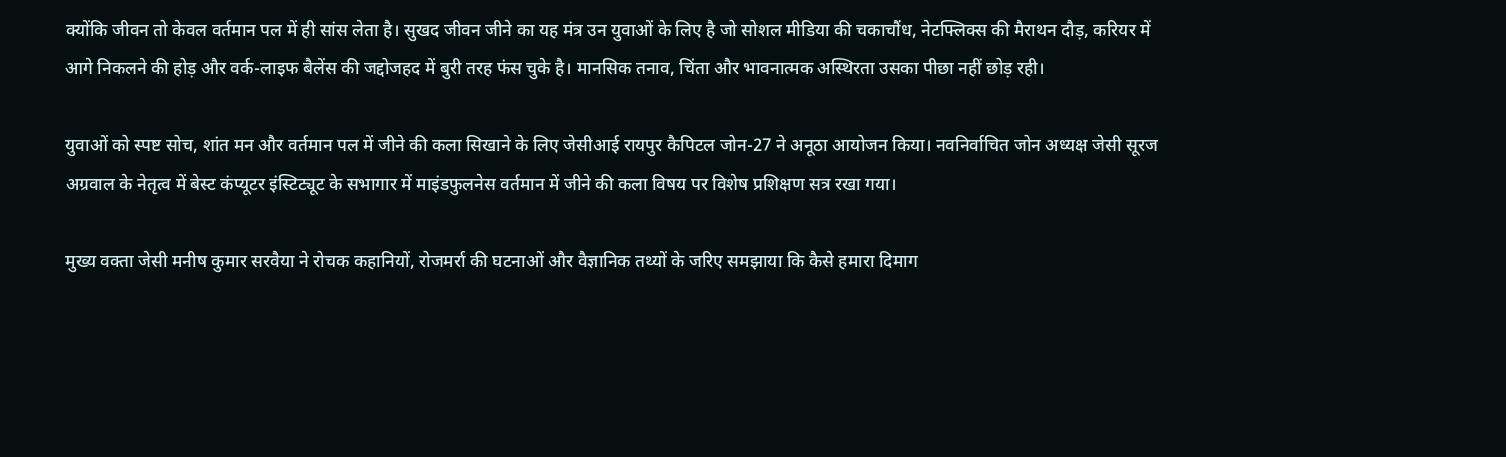क्योंकि जीवन तो केवल वर्तमान पल में ही सांस लेता है। सुखद जीवन जीने का यह मंत्र उन युवाओं के लिए है जो सोशल मीडिया की चकाचौंध, नेटफ्लिक्स की मैराथन दौड़, करियर में आगे निकलने की होड़ और वर्क-लाइफ बैलेंस की जद्दोजहद में बुरी तरह फंस चुके है। मानसिक तनाव, चिंता और भावनात्मक अस्थिरता उसका पीछा नहीं छोड़ रही।

युवाओं को स्पष्ट सोच, शांत मन और वर्तमान पल में जीने की कला सिखाने के लिए जेसीआई रायपुर कैपिटल जोन-27 ने अनूठा आयोजन किया। नवनिर्वाचित जोन अध्यक्ष जेसी सूरज अग्रवाल के नेतृत्व में बेस्ट कंप्यूटर इंस्टिट्यूट के सभागार में माइंडफुलनेस वर्तमान में जीने की कला विषय पर विशेष प्रशिक्षण सत्र रखा गया।

मुख्य वक्ता जेसी मनीष कुमार सरवैया ने रोचक कहानियों, रोजमर्रा की घटनाओं और वैज्ञानिक तथ्यों के जरिए समझाया कि कैसे हमारा दिमाग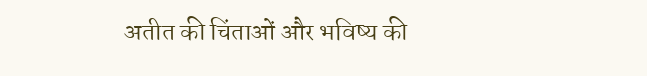अतीत की चिंताओं और भविष्य की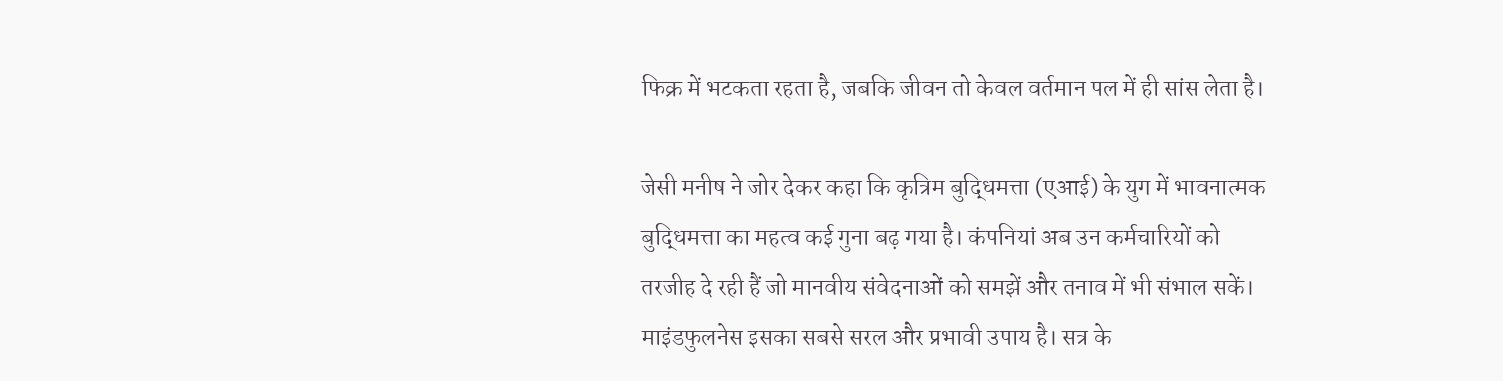फिक्र में भटकता रहता है, जबकि जीवन तो केवल वर्तमान पल में ही सांस लेता है।

जेसी मनीष ने जोर देकर कहा कि कृत्रिम बुद्धिमत्ता (एआई) के युग में भावनात्मक बुद्धिमत्ता का महत्व कई गुना बढ़ गया है। कंपनियां अब उन कर्मचारियों को तरजीह दे रही हैं जो मानवीय संवेदनाओं को समझें और तनाव में भी संभाल सकें। माइंडफुलनेस इसका सबसे सरल और प्रभावी उपाय है। सत्र के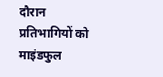दौरान प्रतिभागियों को माइंडफुल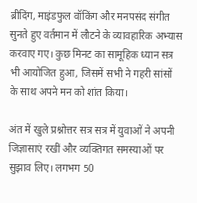ब्रीदिंग, माइंडफुल वॉकिंग और मनपसंद संगीत सुनते हुए वर्तमान में लौटने के व्यावहारिक अभ्यास करवाए गए। कुछ मिनट का सामूहिक ध्यान सत्र भी आयोजित हुआ, जिसमें सभी ने गहरी सांसों के साथ अपने मन को शांत किया।

अंत में खुले प्रश्नोत्तर सत्र सत्र में युवाओं ने अपनी जिज्ञासाएं रखीं और व्यक्तिगत समस्याओं पर सुझाव लिए। लगभग 50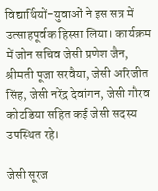विद्यार्थियों-युवाओं ने इस सत्र में उत्साहपूर्वक हिस्सा लिया। कार्यक्रम में जोन सचिव जेसी प्रणेश जैन, श्रीमती पूजा सरवैया, जेसी अरिजीत सिंह, जेसी नरेंद्र देवांगन, जेसी गौरव कोटडिया सहित कई जेसी सदस्य उपस्थित रहे।

जेसी सूरज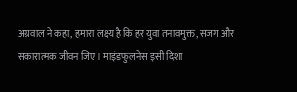अग्रवाल ने कहा, हमारा लक्ष्य है कि हर युवा तनावमुक्त, सजग और सकारात्मक जीवन जिए। माइंडफुलनेस इसी दिशा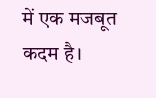में एक मजबूत कदम है।